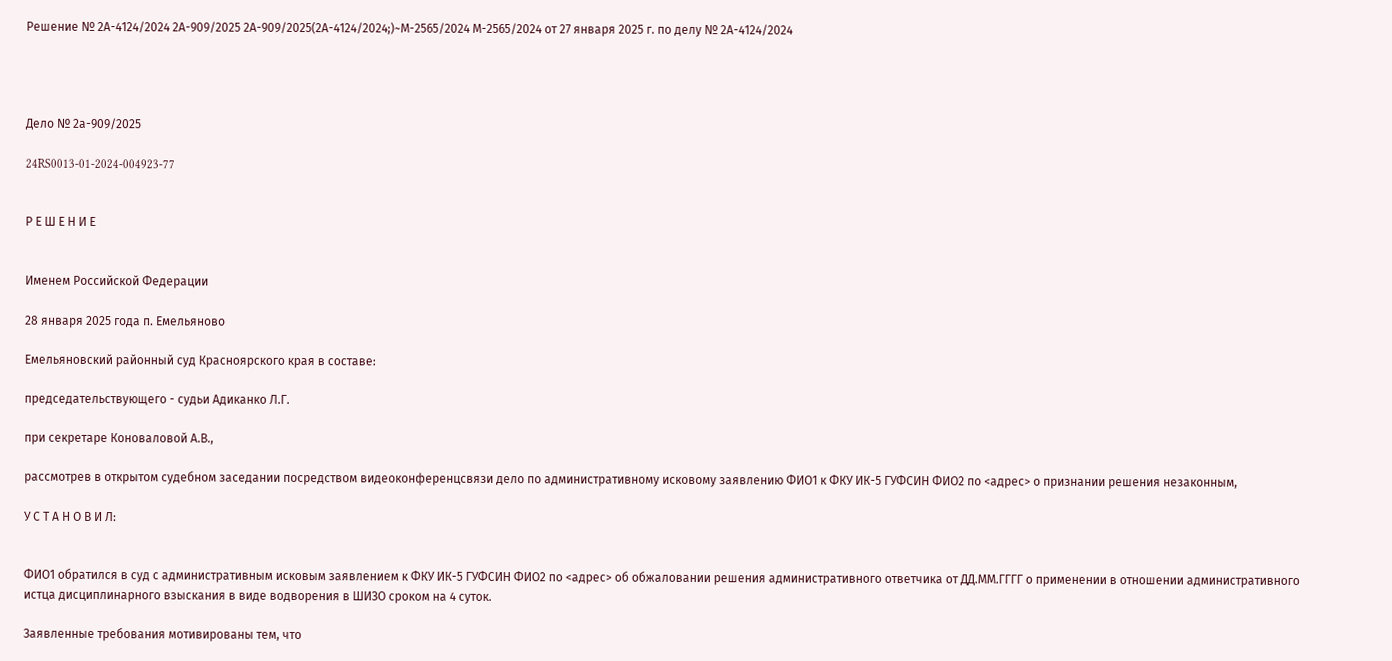Решение № 2А-4124/2024 2А-909/2025 2А-909/2025(2А-4124/2024;)~М-2565/2024 М-2565/2024 от 27 января 2025 г. по делу № 2А-4124/2024




Дело № 2а-909/2025

24RS0013-01-2024-004923-77


Р Е Ш Е Н И Е


Именем Российской Федерации

28 января 2025 года п. Емельяново

Емельяновский районный суд Красноярского края в составе:

председательствующего - судьи Адиканко Л.Г.

при секретаре Коноваловой А.В.,

рассмотрев в открытом судебном заседании посредством видеоконференцсвязи дело по административному исковому заявлению ФИО1 к ФКУ ИК-5 ГУФСИН ФИО2 по <адрес> о признании решения незаконным,

У С Т А Н О В И Л:


ФИО1 обратился в суд с административным исковым заявлением к ФКУ ИК-5 ГУФСИН ФИО2 по <адрес> об обжаловании решения административного ответчика от ДД.ММ.ГГГГ о применении в отношении административного истца дисциплинарного взыскания в виде водворения в ШИЗО сроком на 4 суток.

Заявленные требования мотивированы тем, что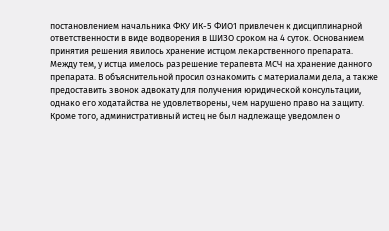постановлением начальника ФКУ ИК-5 ФИО1 привлечен к дисциплинарной ответственности в виде водворения в ШИЗО сроком на 4 суток. Основанием принятия решения явилось хранение истцом лекарственного препарата. Между тем, у истца имелось разрешение терапевта МСЧ на хранение данного препарата. В объяснительной просил ознакомить с материалами дела, а также предоставить звонок адвокату для получения юридической консультации, однако его ходатайства не удовлетворены, чем нарушено право на защиту. Кроме того, административный истец не был надлежаще уведомлен о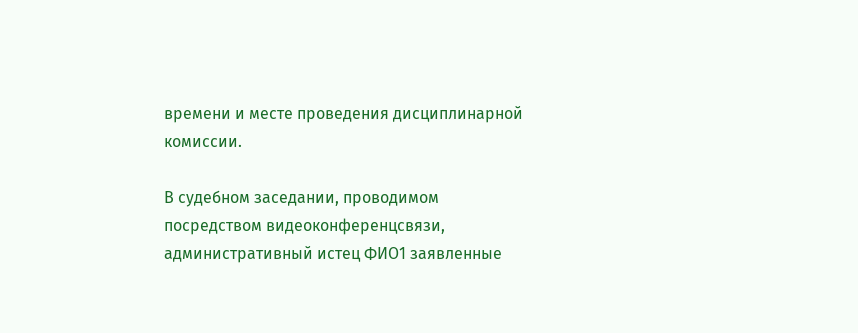времени и месте проведения дисциплинарной комиссии.

В судебном заседании, проводимом посредством видеоконференцсвязи, административный истец ФИО1 заявленные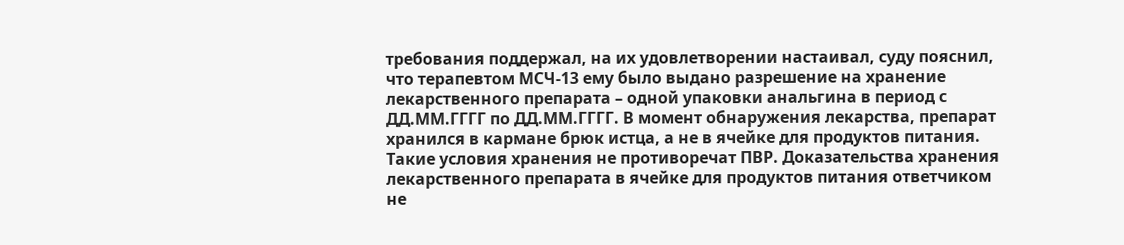требования поддержал, на их удовлетворении настаивал, суду пояснил, что терапевтом МСЧ-13 ему было выдано разрешение на хранение лекарственного препарата – одной упаковки анальгина в период с ДД.ММ.ГГГГ по ДД.ММ.ГГГГ. В момент обнаружения лекарства, препарат хранился в кармане брюк истца, а не в ячейке для продуктов питания. Такие условия хранения не противоречат ПВР. Доказательства хранения лекарственного препарата в ячейке для продуктов питания ответчиком не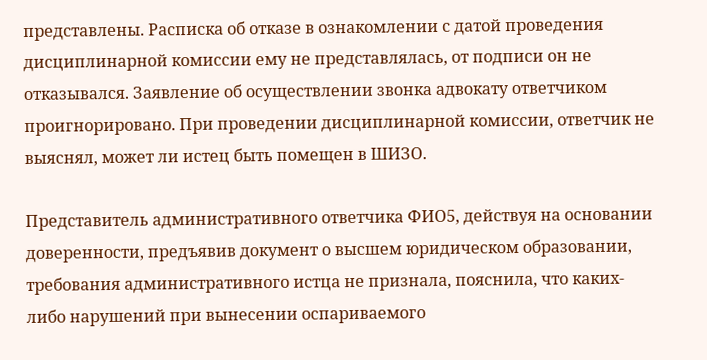представлены. Расписка об отказе в ознакомлении с датой проведения дисциплинарной комиссии ему не представлялась, от подписи он не отказывался. Заявление об осуществлении звонка адвокату ответчиком проигнорировано. При проведении дисциплинарной комиссии, ответчик не выяснял, может ли истец быть помещен в ШИЗО.

Представитель административного ответчика ФИО5, действуя на основании доверенности, предъявив документ о высшем юридическом образовании, требования административного истца не признала, пояснила, что каких-либо нарушений при вынесении оспариваемого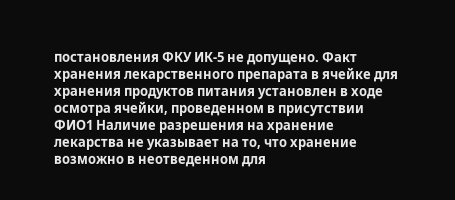постановления ФКУ ИК-5 не допущено. Факт хранения лекарственного препарата в ячейке для хранения продуктов питания установлен в ходе осмотра ячейки, проведенном в присутствии ФИО1 Наличие разрешения на хранение лекарства не указывает на то, что хранение возможно в неотведенном для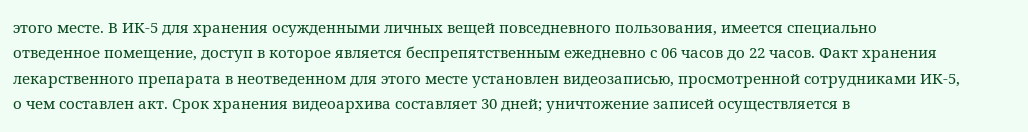этого месте. В ИК-5 для хранения осужденными личных вещей повседневного пользования, имеется специально отведенное помещение, доступ в которое является беспрепятственным ежедневно с 06 часов до 22 часов. Факт хранения лекарственного препарата в неотведенном для этого месте установлен видеозаписью, просмотренной сотрудниками ИК-5, о чем составлен акт. Срок хранения видеоархива составляет 30 дней; уничтожение записей осуществляется в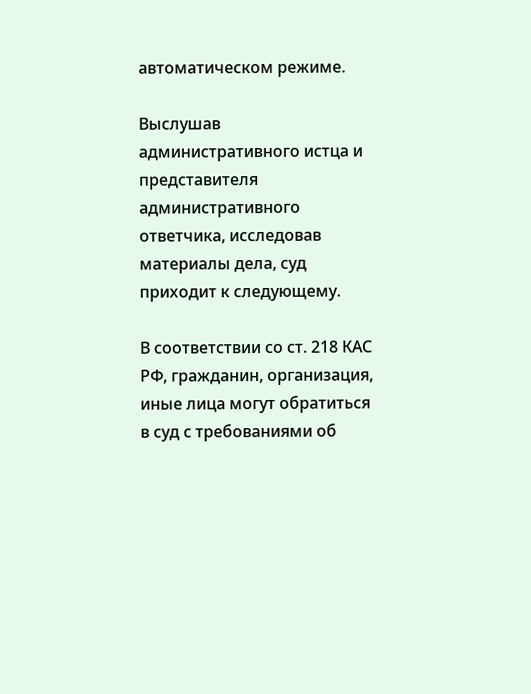автоматическом режиме.

Выслушав административного истца и представителя административного ответчика, исследовав материалы дела, суд приходит к следующему.

В соответствии со ст. 218 КАС РФ, гражданин, организация, иные лица могут обратиться в суд с требованиями об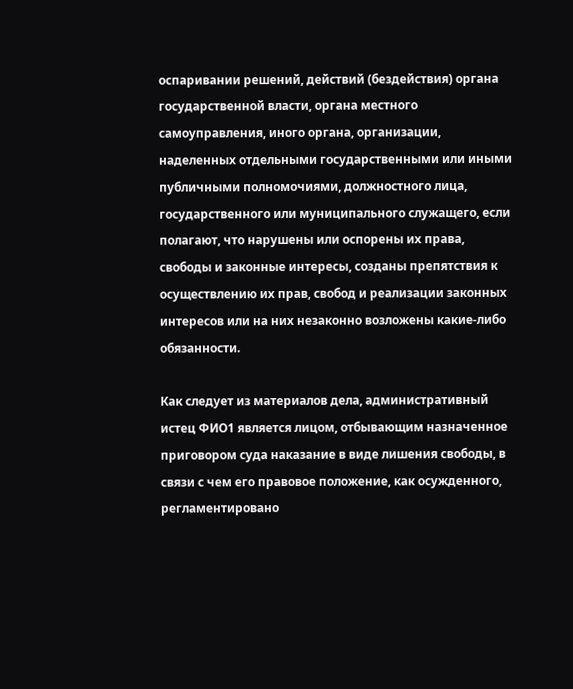оспаривании решений, действий (бездействия) органа государственной власти, органа местного самоуправления, иного органа, организации, наделенных отдельными государственными или иными публичными полномочиями, должностного лица, государственного или муниципального служащего, если полагают, что нарушены или оспорены их права, свободы и законные интересы, созданы препятствия к осуществлению их прав, свобод и реализации законных интересов или на них незаконно возложены какие-либо обязанности.

Как следует из материалов дела, административный истец ФИО1 является лицом, отбывающим назначенное приговором суда наказание в виде лишения свободы, в связи с чем его правовое положение, как осужденного, регламентировано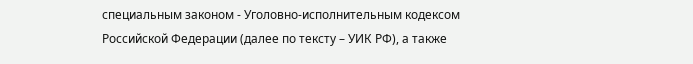специальным законом - Уголовно-исполнительным кодексом Российской Федерации (далее по тексту – УИК РФ), а также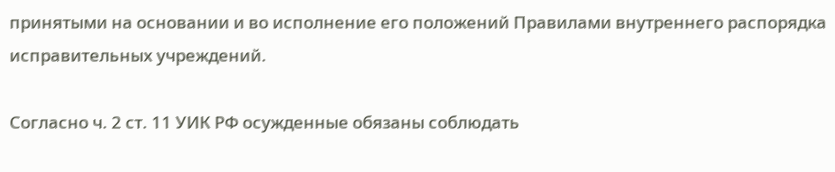принятыми на основании и во исполнение его положений Правилами внутреннего распорядка исправительных учреждений.

Согласно ч. 2 ст. 11 УИК РФ осужденные обязаны соблюдать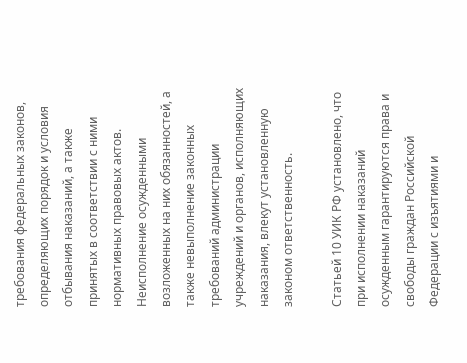требования федеральных законов, определяющих порядок и условия отбывания наказаний, а также принятых в соответствии с ними нормативных правовых актов. Неисполнение осужденными возложенных на них обязанностей, а также невыполнение законных требований администрации учреждений и органов, исполняющих наказания, влекут установленную законом ответственность.

Статьей 10 УИК РФ установлено, что при исполнении наказаний осужденным гарантируются права и свободы граждан Российской Федерации с изъятиями и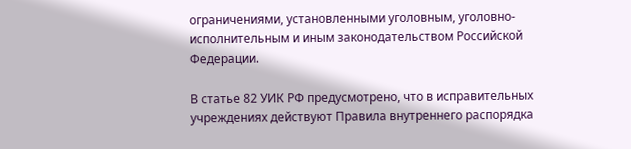ограничениями, установленными уголовным, уголовно-исполнительным и иным законодательством Российской Федерации.

В статье 82 УИК РФ предусмотрено, что в исправительных учреждениях действуют Правила внутреннего распорядка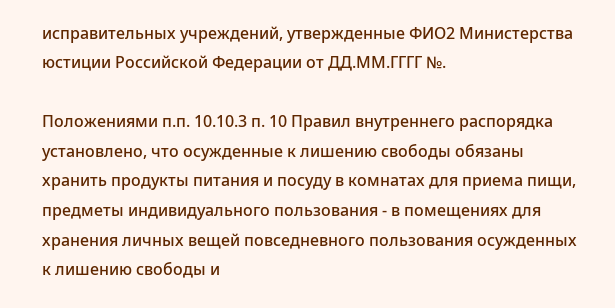исправительных учреждений, утвержденные ФИО2 Министерства юстиции Российской Федерации от ДД.ММ.ГГГГ №.

Положениями п.п. 10.10.3 п. 10 Правил внутреннего распорядка установлено, что осужденные к лишению свободы обязаны хранить продукты питания и посуду в комнатах для приема пищи, предметы индивидуального пользования - в помещениях для хранения личных вещей повседневного пользования осужденных к лишению свободы и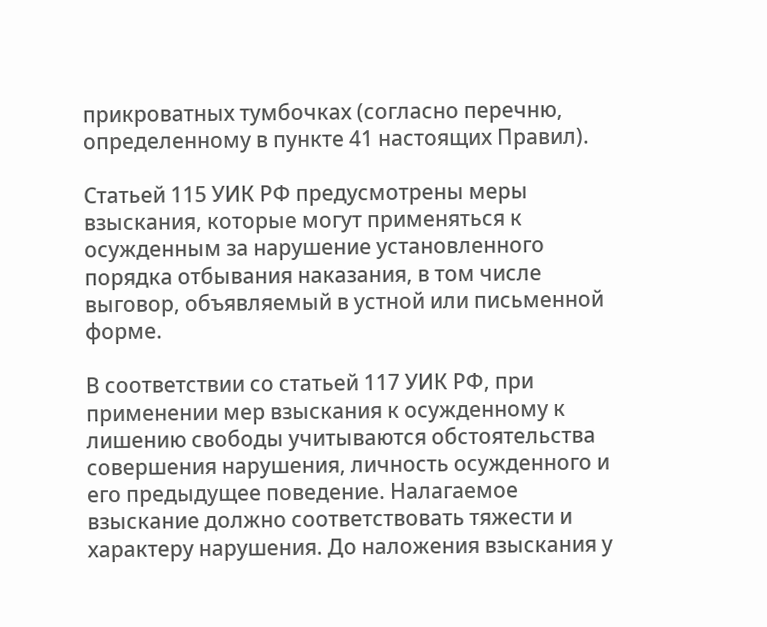прикроватных тумбочках (согласно перечню, определенному в пункте 41 настоящих Правил).

Статьей 115 УИК РФ предусмотрены меры взыскания, которые могут применяться к осужденным за нарушение установленного порядка отбывания наказания, в том числе выговор, объявляемый в устной или письменной форме.

В соответствии со статьей 117 УИК РФ, при применении мер взыскания к осужденному к лишению свободы учитываются обстоятельства совершения нарушения, личность осужденного и его предыдущее поведение. Налагаемое взыскание должно соответствовать тяжести и характеру нарушения. До наложения взыскания у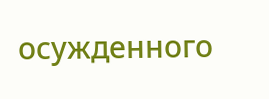осужденного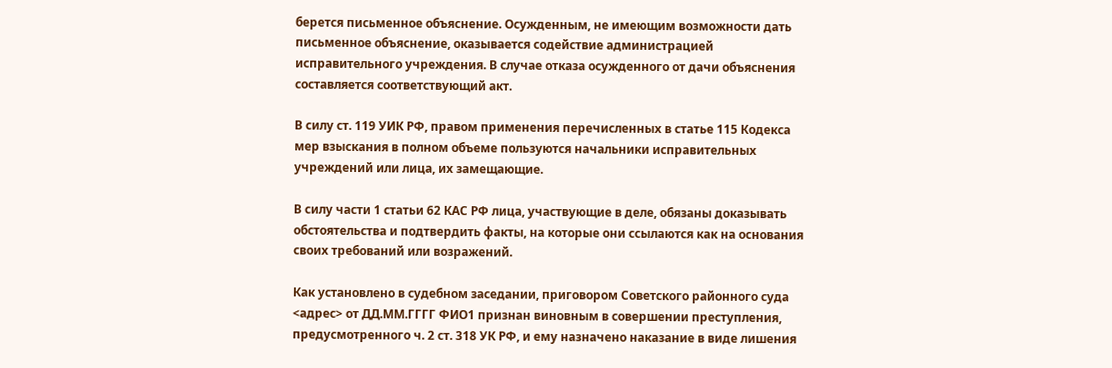берется письменное объяснение. Осужденным, не имеющим возможности дать письменное объяснение, оказывается содействие администрацией исправительного учреждения. В случае отказа осужденного от дачи объяснения составляется соответствующий акт.

В силу ст. 119 УИК РФ, правом применения перечисленных в статье 115 Кодекса мер взыскания в полном объеме пользуются начальники исправительных учреждений или лица, их замещающие.

В силу части 1 статьи 62 КАС РФ лица, участвующие в деле, обязаны доказывать обстоятельства и подтвердить факты, на которые они ссылаются как на основания своих требований или возражений.

Как установлено в судебном заседании, приговором Советского районного суда <адрес> от ДД.ММ.ГГГГ ФИО1 признан виновным в совершении преступления, предусмотренного ч. 2 ст. 318 УК РФ, и ему назначено наказание в виде лишения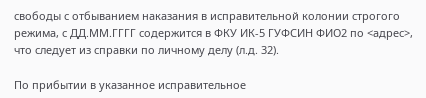свободы с отбыванием наказания в исправительной колонии строгого режима, с ДД.ММ.ГГГГ содержится в ФКУ ИК-5 ГУФСИН ФИО2 по <адрес>, что следует из справки по личному делу (л.д. 32).

По прибытии в указанное исправительное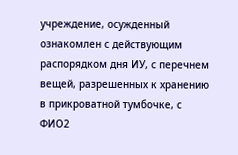учреждение, осужденный ознакомлен с действующим распорядком дня ИУ, с перечнем вещей, разрешенных к хранению в прикроватной тумбочке, с ФИО2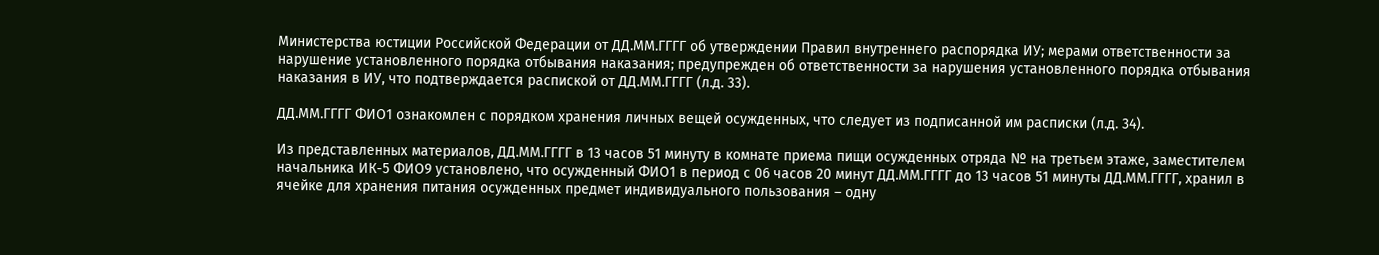Министерства юстиции Российской Федерации от ДД.ММ.ГГГГ об утверждении Правил внутреннего распорядка ИУ; мерами ответственности за нарушение установленного порядка отбывания наказания; предупрежден об ответственности за нарушения установленного порядка отбывания наказания в ИУ, что подтверждается распиской от ДД.ММ.ГГГГ (л.д. 33).

ДД.ММ.ГГГГ ФИО1 ознакомлен с порядком хранения личных вещей осужденных, что следует из подписанной им расписки (л.д. 34).

Из представленных материалов, ДД.ММ.ГГГГ в 13 часов 51 минуту в комнате приема пищи осужденных отряда № на третьем этаже, заместителем начальника ИК-5 ФИО9 установлено, что осужденный ФИО1 в период с 06 часов 20 минут ДД.ММ.ГГГГ до 13 часов 51 минуты ДД.ММ.ГГГГ, хранил в ячейке для хранения питания осужденных предмет индивидуального пользования – одну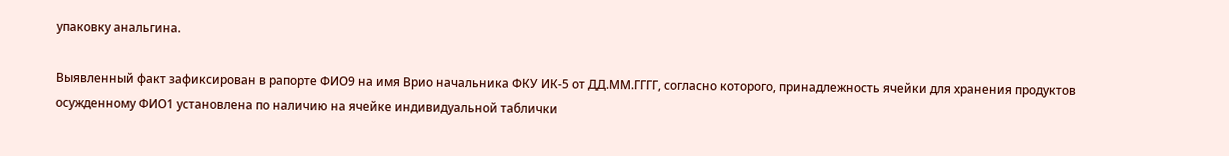упаковку анальгина.

Выявленный факт зафиксирован в рапорте ФИО9 на имя Врио начальника ФКУ ИК-5 от ДД.ММ.ГГГГ, согласно которого, принадлежность ячейки для хранения продуктов осужденному ФИО1 установлена по наличию на ячейке индивидуальной таблички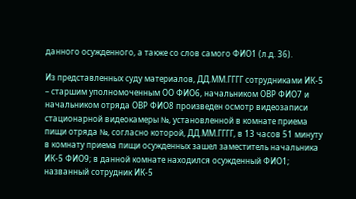данного осужденного, а также со слов самого ФИО1 (л.д. 36).

Из представленных суду материалов, ДД.ММ.ГГГГ сотрудниками ИК-5 – старшим уполномоченным ОО ФИО6, начальником ОВР ФИО7 и начальником отряда ОВР ФИО8 произведен осмотр видеозаписи стационарной видеокамеры №, установленной в комнате приема пищи отряда №, согласно которой, ДД.ММ.ГГГГ, в 13 часов 51 минуту в комнату приема пищи осужденных зашел заместитель начальника ИК-5 ФИО9; в данной комнате находился осужденный ФИО1; названный сотрудник ИК-5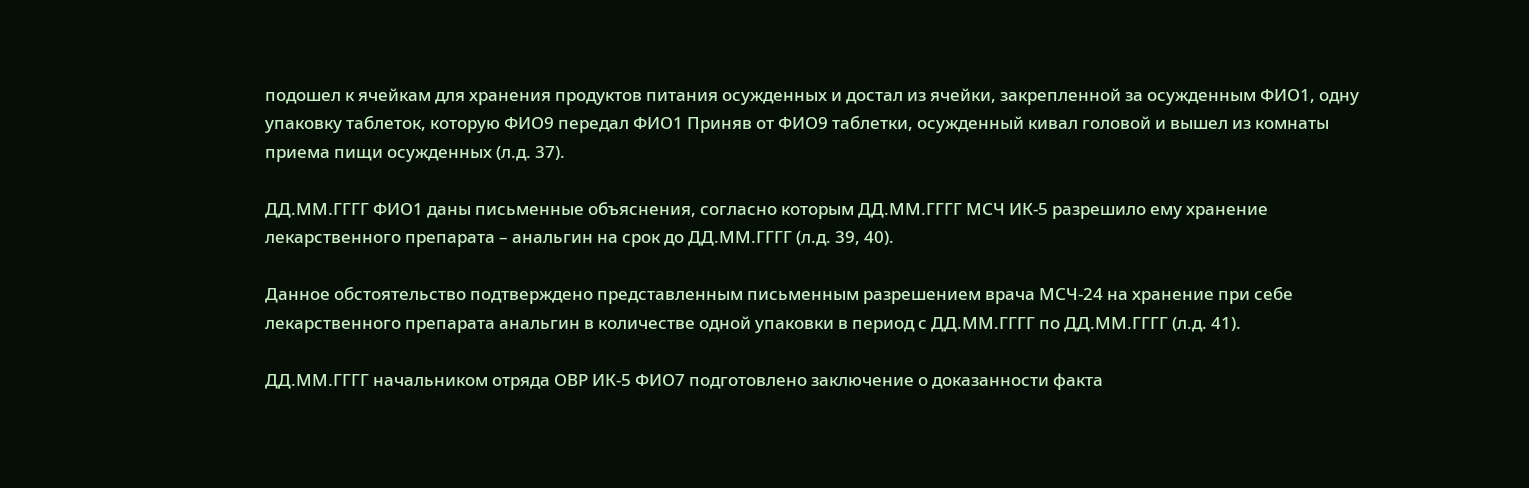подошел к ячейкам для хранения продуктов питания осужденных и достал из ячейки, закрепленной за осужденным ФИО1, одну упаковку таблеток, которую ФИО9 передал ФИО1 Приняв от ФИО9 таблетки, осужденный кивал головой и вышел из комнаты приема пищи осужденных (л.д. 37).

ДД.ММ.ГГГГ ФИО1 даны письменные объяснения, согласно которым ДД.ММ.ГГГГ МСЧ ИК-5 разрешило ему хранение лекарственного препарата – анальгин на срок до ДД.ММ.ГГГГ (л.д. 39, 40).

Данное обстоятельство подтверждено представленным письменным разрешением врача МСЧ-24 на хранение при себе лекарственного препарата анальгин в количестве одной упаковки в период с ДД.ММ.ГГГГ по ДД.ММ.ГГГГ (л.д. 41).

ДД.ММ.ГГГГ начальником отряда ОВР ИК-5 ФИО7 подготовлено заключение о доказанности факта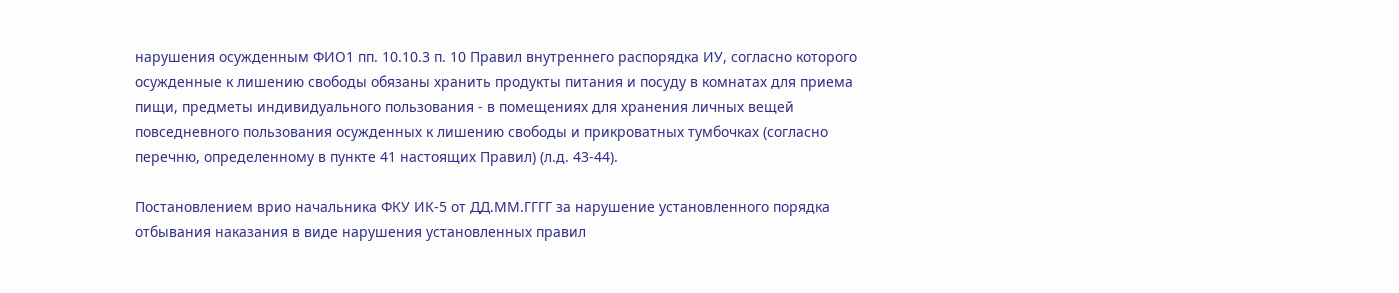нарушения осужденным ФИО1 пп. 10.10.3 п. 10 Правил внутреннего распорядка ИУ, согласно которого осужденные к лишению свободы обязаны хранить продукты питания и посуду в комнатах для приема пищи, предметы индивидуального пользования - в помещениях для хранения личных вещей повседневного пользования осужденных к лишению свободы и прикроватных тумбочках (согласно перечню, определенному в пункте 41 настоящих Правил) (л.д. 43-44).

Постановлением врио начальника ФКУ ИК-5 от ДД.ММ.ГГГГ за нарушение установленного порядка отбывания наказания в виде нарушения установленных правил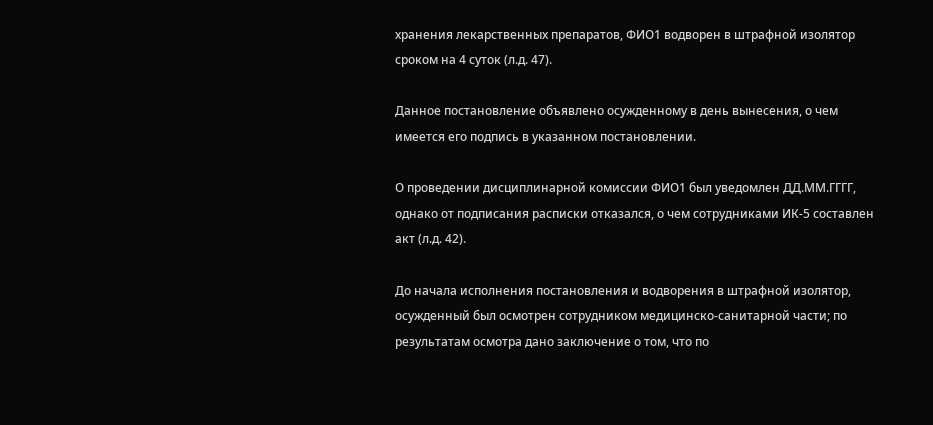хранения лекарственных препаратов, ФИО1 водворен в штрафной изолятор сроком на 4 суток (л.д. 47).

Данное постановление объявлено осужденному в день вынесения, о чем имеется его подпись в указанном постановлении.

О проведении дисциплинарной комиссии ФИО1 был уведомлен ДД.ММ.ГГГГ, однако от подписания расписки отказался, о чем сотрудниками ИК-5 составлен акт (л.д. 42).

До начала исполнения постановления и водворения в штрафной изолятор, осужденный был осмотрен сотрудником медицинско-санитарной части; по результатам осмотра дано заключение о том, что по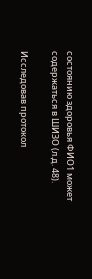состоянию здоровья ФИО1 может содержаться в ШИЗО (л.д. 48).

Исследовав протокол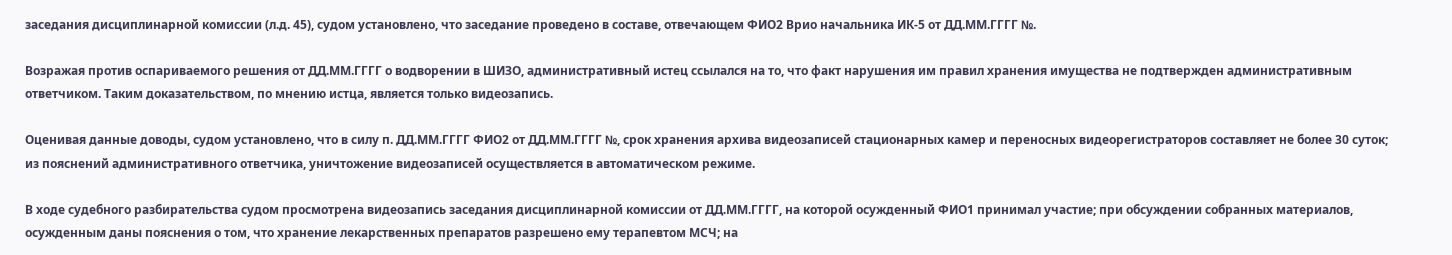заседания дисциплинарной комиссии (л.д. 45), судом установлено, что заседание проведено в составе, отвечающем ФИО2 Врио начальника ИК-5 от ДД.ММ.ГГГГ №.

Возражая против оспариваемого решения от ДД.ММ.ГГГГ о водворении в ШИЗО, административный истец ссылался на то, что факт нарушения им правил хранения имущества не подтвержден административным ответчиком. Таким доказательством, по мнению истца, является только видеозапись.

Оценивая данные доводы, судом установлено, что в силу п. ДД.ММ.ГГГГ ФИО2 от ДД.ММ.ГГГГ №, срок хранения архива видеозаписей стационарных камер и переносных видеорегистраторов составляет не более 30 суток; из пояснений административного ответчика, уничтожение видеозаписей осуществляется в автоматическом режиме.

В ходе судебного разбирательства судом просмотрена видеозапись заседания дисциплинарной комиссии от ДД.ММ.ГГГГ, на которой осужденный ФИО1 принимал участие; при обсуждении собранных материалов, осужденным даны пояснения о том, что хранение лекарственных препаратов разрешено ему терапевтом МСЧ; на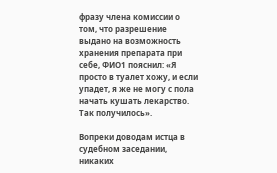фразу члена комиссии о том, что разрешение выдано на возможность хранения препарата при себе, ФИО1 пояснил: «Я просто в туалет хожу, и если упадет, я же не могу с пола начать кушать лекарство. Так получилось».

Вопреки доводам истца в судебном заседании, никаких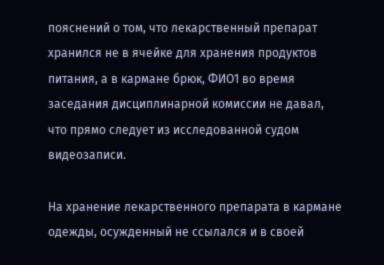пояснений о том, что лекарственный препарат хранился не в ячейке для хранения продуктов питания, а в кармане брюк, ФИО1 во время заседания дисциплинарной комиссии не давал, что прямо следует из исследованной судом видеозаписи.

На хранение лекарственного препарата в кармане одежды, осужденный не ссылался и в своей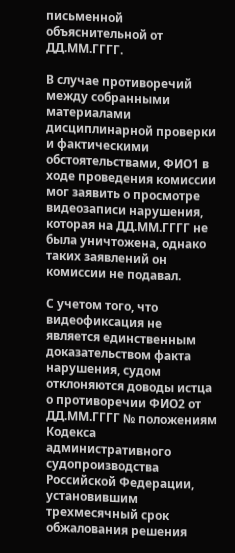письменной объяснительной от ДД.ММ.ГГГГ.

В случае противоречий между собранными материалами дисциплинарной проверки и фактическими обстоятельствами, ФИО1 в ходе проведения комиссии мог заявить о просмотре видеозаписи нарушения, которая на ДД.ММ.ГГГГ не была уничтожена, однако таких заявлений он комиссии не подавал.

С учетом того, что видеофиксация не является единственным доказательством факта нарушения, судом отклоняются доводы истца о противоречии ФИО2 от ДД.ММ.ГГГГ № положениям Кодекса административного судопроизводства Российской Федерации, установившим трехмесячный срок обжалования решения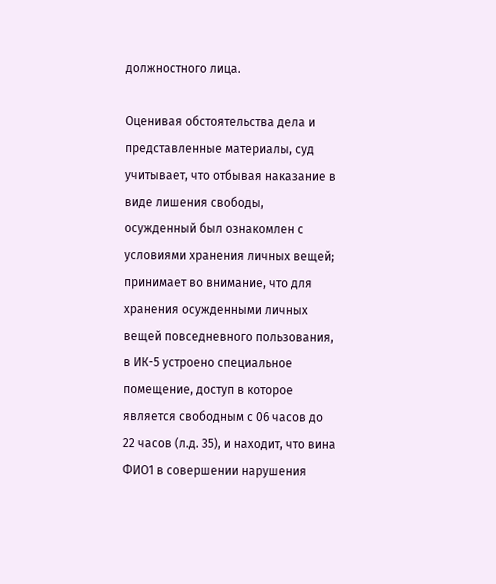должностного лица.

Оценивая обстоятельства дела и представленные материалы, суд учитывает, что отбывая наказание в виде лишения свободы, осужденный был ознакомлен с условиями хранения личных вещей; принимает во внимание, что для хранения осужденными личных вещей повседневного пользования, в ИК-5 устроено специальное помещение, доступ в которое является свободным с 06 часов до 22 часов (л.д. 35), и находит, что вина ФИО1 в совершении нарушения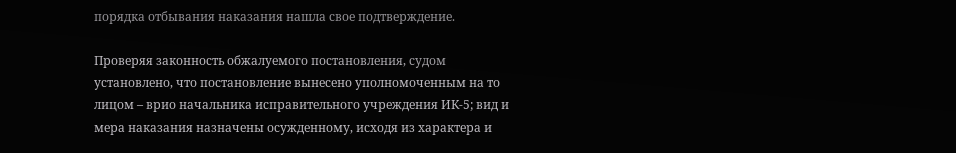порядка отбывания наказания нашла свое подтверждение.

Проверяя законность обжалуемого постановления, судом установлено, что постановление вынесено уполномоченным на то лицом – врио начальника исправительного учреждения ИК-5; вид и мера наказания назначены осужденному, исходя из характера и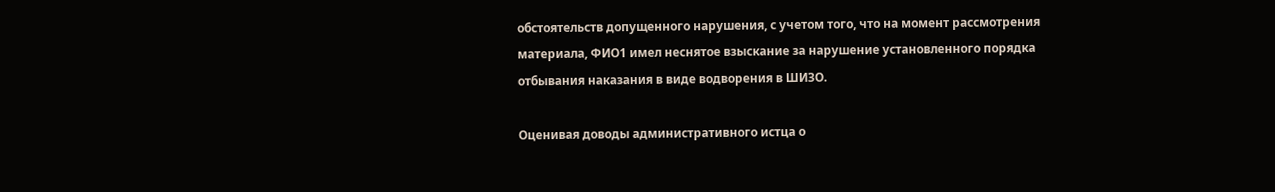обстоятельств допущенного нарушения, с учетом того, что на момент рассмотрения материала, ФИО1 имел неснятое взыскание за нарушение установленного порядка отбывания наказания в виде водворения в ШИЗО.

Оценивая доводы административного истца о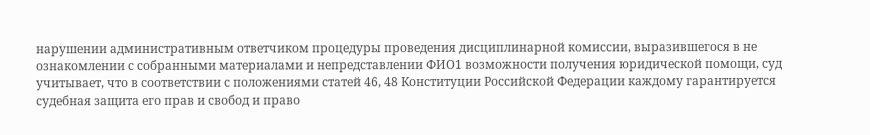нарушении административным ответчиком процедуры проведения дисциплинарной комиссии, выразившегося в не ознакомлении с собранными материалами и непредставлении ФИО1 возможности получения юридической помощи, суд учитывает, что в соответствии с положениями статей 46, 48 Конституции Российской Федерации каждому гарантируется судебная защита его прав и свобод и право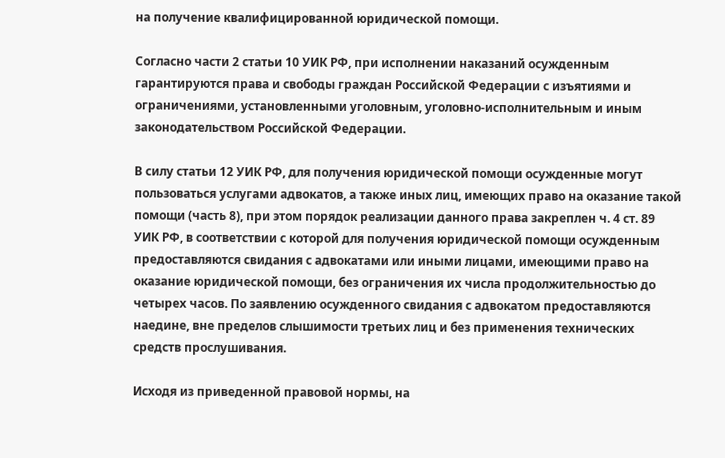на получение квалифицированной юридической помощи.

Согласно части 2 статьи 10 УИК РФ, при исполнении наказаний осужденным гарантируются права и свободы граждан Российской Федерации с изъятиями и ограничениями, установленными уголовным, уголовно-исполнительным и иным законодательством Российской Федерации.

В силу статьи 12 УИК РФ, для получения юридической помощи осужденные могут пользоваться услугами адвокатов, а также иных лиц, имеющих право на оказание такой помощи (часть 8), при этом порядок реализации данного права закреплен ч. 4 ст. 89 УИК РФ, в соответствии с которой для получения юридической помощи осужденным предоставляются свидания с адвокатами или иными лицами, имеющими право на оказание юридической помощи, без ограничения их числа продолжительностью до четырех часов. По заявлению осужденного свидания с адвокатом предоставляются наедине, вне пределов слышимости третьих лиц и без применения технических средств прослушивания.

Исходя из приведенной правовой нормы, на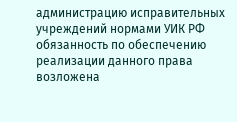администрацию исправительных учреждений нормами УИК РФ обязанность по обеспечению реализации данного права возложена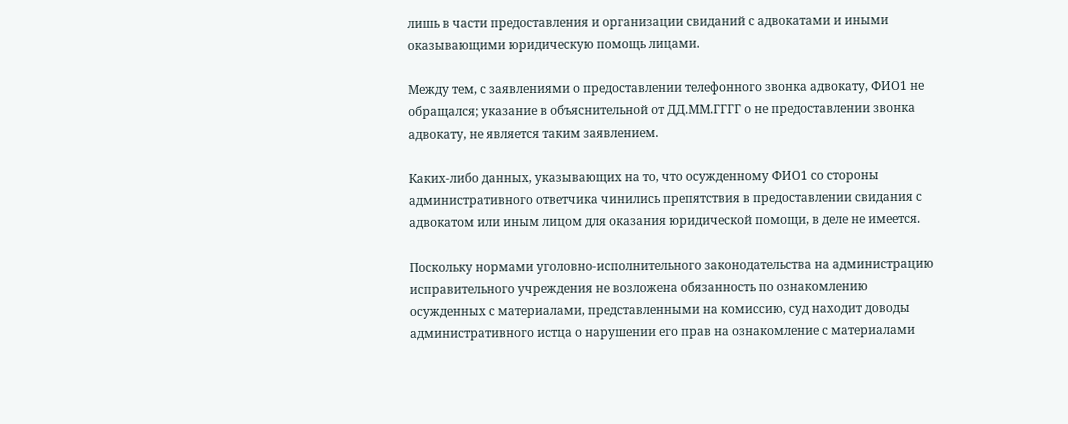лишь в части предоставления и организации свиданий с адвокатами и иными оказывающими юридическую помощь лицами.

Между тем, с заявлениями о предоставлении телефонного звонка адвокату, ФИО1 не обращался; указание в объяснительной от ДД.ММ.ГГГГ о не предоставлении звонка адвокату, не является таким заявлением.

Каких-либо данных, указывающих на то, что осужденному ФИО1 со стороны административного ответчика чинились препятствия в предоставлении свидания с адвокатом или иным лицом для оказания юридической помощи, в деле не имеется.

Поскольку нормами уголовно-исполнительного законодательства на администрацию исправительного учреждения не возложена обязанность по ознакомлению осужденных с материалами, представленными на комиссию, суд находит доводы административного истца о нарушении его прав на ознакомление с материалами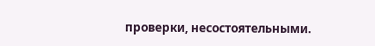проверки, несостоятельными.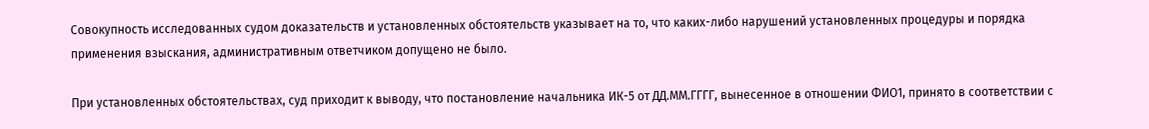Совокупность исследованных судом доказательств и установленных обстоятельств указывает на то, что каких-либо нарушений установленных процедуры и порядка применения взыскания, административным ответчиком допущено не было.

При установленных обстоятельствах, суд приходит к выводу, что постановление начальника ИК-5 от ДД.ММ.ГГГГ, вынесенное в отношении ФИО1, принято в соответствии с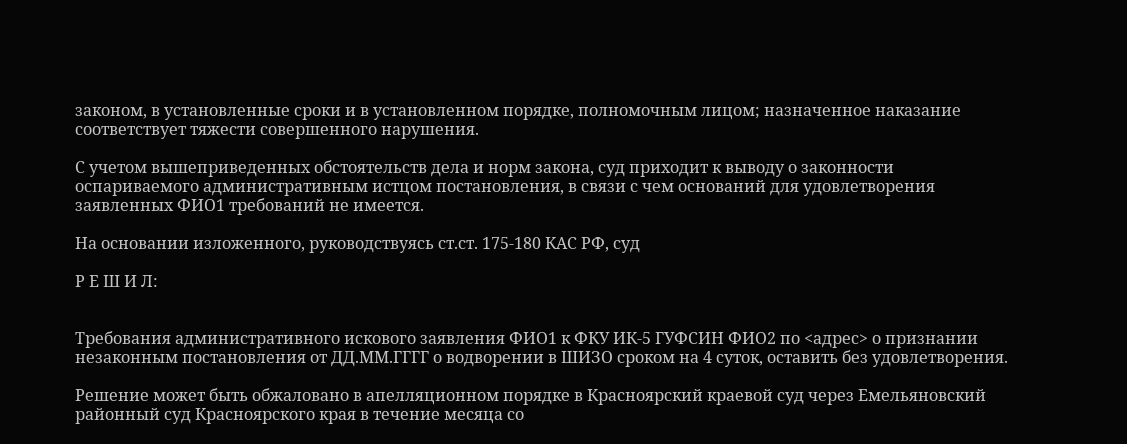законом, в установленные сроки и в установленном порядке, полномочным лицом; назначенное наказание соответствует тяжести совершенного нарушения.

С учетом вышеприведенных обстоятельств дела и норм закона, суд приходит к выводу о законности оспариваемого административным истцом постановления, в связи с чем оснований для удовлетворения заявленных ФИО1 требований не имеется.

На основании изложенного, руководствуясь ст.ст. 175-180 КАС РФ, суд

Р Е Ш И Л:


Требования административного искового заявления ФИО1 к ФКУ ИК-5 ГУФСИН ФИО2 по <адрес> о признании незаконным постановления от ДД.ММ.ГГГГ о водворении в ШИЗО сроком на 4 суток, оставить без удовлетворения.

Решение может быть обжаловано в апелляционном порядке в Красноярский краевой суд через Емельяновский районный суд Красноярского края в течение месяца со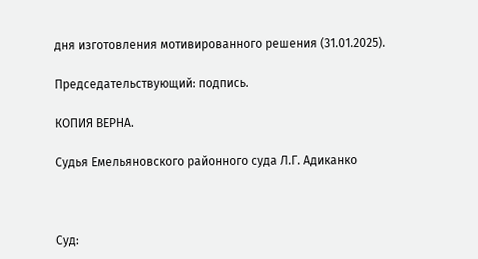дня изготовления мотивированного решения (31.01.2025).

Председательствующий: подпись.

КОПИЯ ВЕРНА.

Судья Емельяновского районного суда Л.Г. Адиканко



Суд: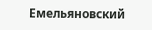Емельяновский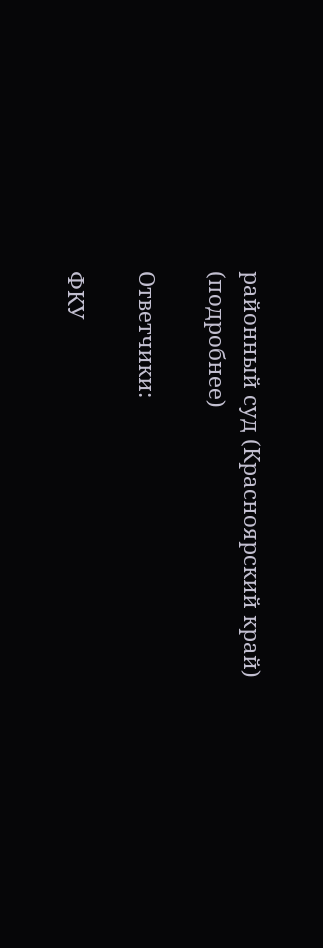районный суд (Красноярский край) (подробнее)

Ответчики:

ФКУ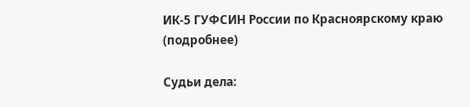ИК-5 ГУФСИН России по Красноярскому краю (подробнее)

Судьи дела: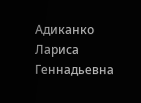Адиканко Лариса Геннадьевна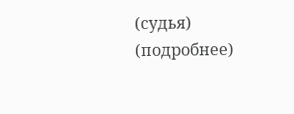(судья) (подробнее)